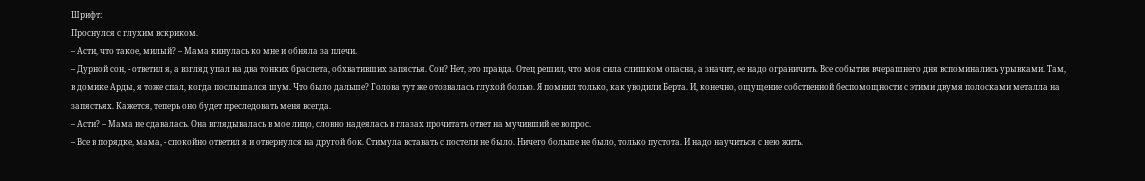Шрифт:
Проснулся с глухим вскриком.
– Асти, что такое, милый? – Мама кинулась ко мне и обняла за плечи.
– Дурной сон, - ответил я, а взгляд упал на два тонких браслета, обхвативших запястья. Сон? Нет, это правда. Отец решил, что моя сила слишком опасна, а значит, ее надо ограничить. Все события вчерашнего дня вспоминались урывками. Там, в домике Арды, я тоже спал, когда послышался шум. Что было дальше? Голова тут же отозвалась глухой болью. Я помнил только, как уводили Берта. И, конечно, ощущение собственной беспомощности с этими двумя полосками металла на запястьях. Кажется, теперь оно будет преследовать меня всегда.
– Асти? – Мама не сдавалась. Она вглядывалась в мое лицо, словно надеялась в глазах прочитать ответ на мучивший ее вопрос.
– Все в порядке, мама, - спокойно ответил я и отвернулся на другой бок. Стимула вставать с постели не было. Ничего больше не было, только пустота. И надо научиться с нею жить.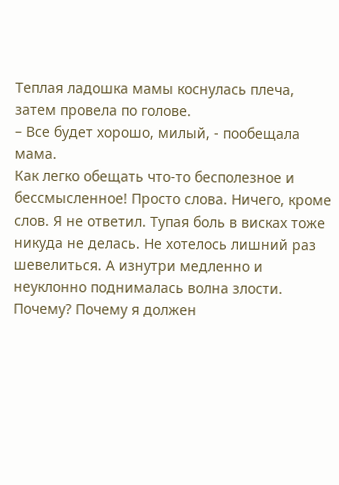Теплая ладошка мамы коснулась плеча, затем провела по голове.
– Все будет хорошо, милый, - пообещала мама.
Как легко обещать что-то бесполезное и бессмысленное! Просто слова. Ничего, кроме слов. Я не ответил. Тупая боль в висках тоже никуда не делась. Не хотелось лишний раз шевелиться. А изнутри медленно и неуклонно поднималась волна злости. Почему? Почему я должен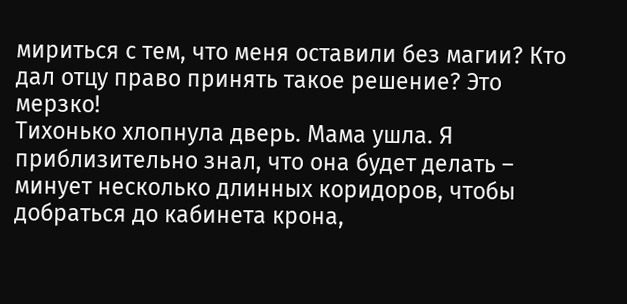мириться с тем, что меня оставили без магии? Кто дал отцу право принять такое решение? Это мерзко!
Тихонько хлопнула дверь. Мама ушла. Я приблизительно знал, что она будет делать – минует несколько длинных коридоров, чтобы добраться до кабинета крона,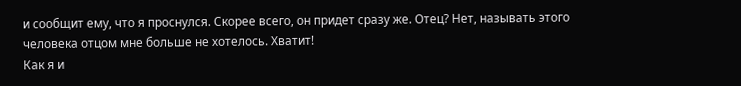и сообщит ему, что я проснулся. Скорее всего, он придет сразу же. Отец? Нет, называть этого человека отцом мне больше не хотелось. Хватит!
Как я и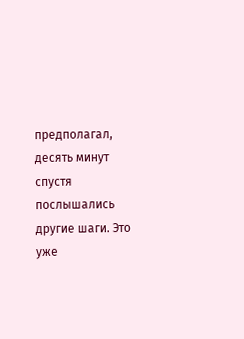предполагал, десять минут спустя послышались другие шаги. Это уже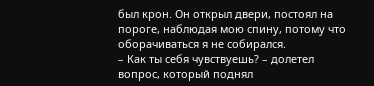был крон. Он открыл двери, постоял на пороге, наблюдая мою спину, потому что оборачиваться я не собирался.
– Как ты себя чувствуешь? – долетел вопрос, который поднял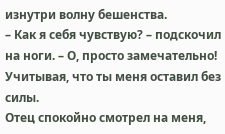изнутри волну бешенства.
– Как я себя чувствую? – подскочил на ноги. – О, просто замечательно! Учитывая, что ты меня оставил без силы.
Отец спокойно смотрел на меня,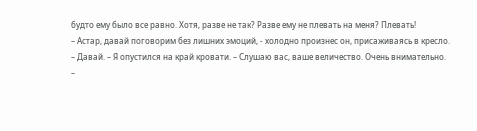будто ему было все равно. Хотя, разве не так? Разве ему не плевать на меня? Плевать!
– Астар, давай поговорим без лишних эмоций, - холодно произнес он, присаживаясь в кресло.
– Давай. – Я опустился на край кровати. – Слушаю вас, ваше величество. Очень внимательно.
–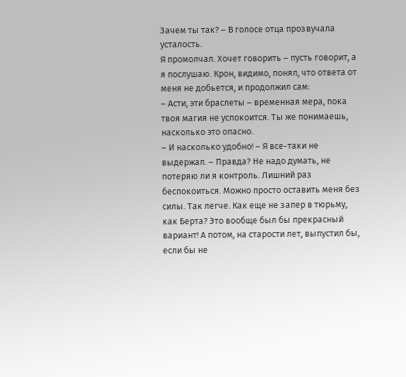Зачем ты так? – В голосе отца прозвучала усталость.
Я промолчал. Хочет говорить – пусть говорит, а я послушаю. Крон, видимо, понял, что ответа от меня не добьется, и продолжил сам:
– Асти, эти браслеты – временная мера, пока твоя магия не успокоится. Ты же понимаешь, насколько это опасно.
– И насколько удобно! – Я все-таки не выдержал. – Правда? Не надо думать, не потеряю ли я контроль. Лишний раз беспокоиться. Можно просто оставить меня без силы. Так легче. Как еще не запер в тюрьму, как Берта? Это вообще был бы прекрасный вариант! А потом, на старости лет, выпустил бы, если бы не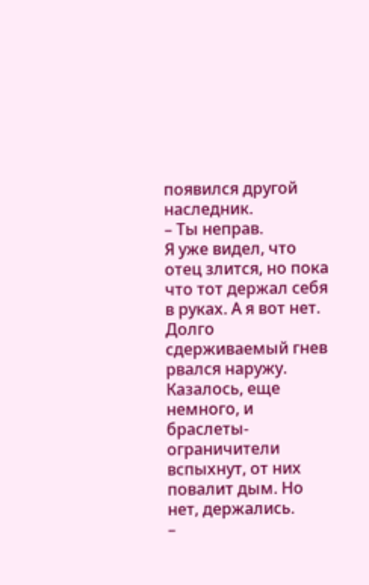появился другой наследник.
– Ты неправ.
Я уже видел, что отец злится, но пока что тот держал себя в руках. А я вот нет. Долго сдерживаемый гнев рвался наружу. Казалось, еще немного, и браслеты-ограничители вспыхнут, от них повалит дым. Но нет, держались.
–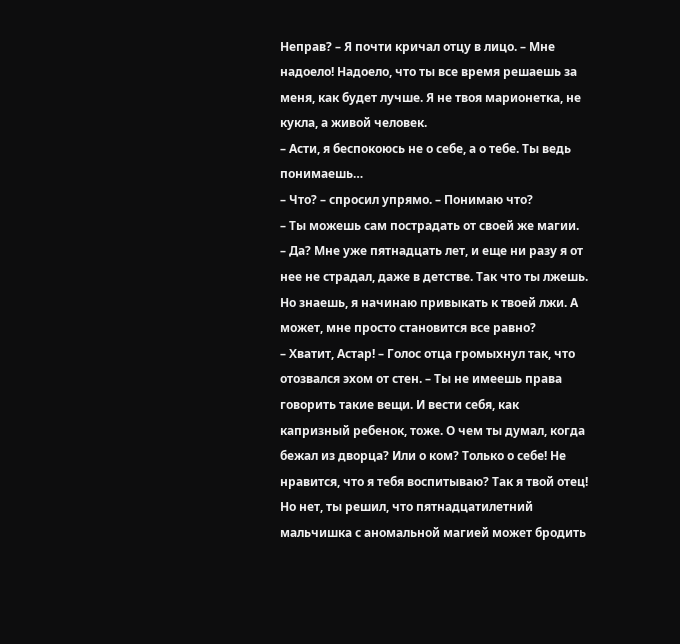Неправ? – Я почти кричал отцу в лицо. – Мне надоело! Надоело, что ты все время решаешь за меня, как будет лучше. Я не твоя марионетка, не кукла, а живой человек.
– Асти, я беспокоюсь не о себе, а о тебе. Ты ведь понимаешь…
– Что? – спросил упрямо. – Понимаю что?
– Ты можешь сам пострадать от своей же магии.
– Да? Мне уже пятнадцать лет, и еще ни разу я от нее не страдал, даже в детстве. Так что ты лжешь. Но знаешь, я начинаю привыкать к твоей лжи. А может, мне просто становится все равно?
– Хватит, Астар! – Голос отца громыхнул так, что отозвался эхом от стен. – Ты не имеешь права говорить такие вещи. И вести себя, как капризный ребенок, тоже. О чем ты думал, когда бежал из дворца? Или о ком? Только о себе! Не нравится, что я тебя воспитываю? Так я твой отец! Но нет, ты решил, что пятнадцатилетний мальчишка с аномальной магией может бродить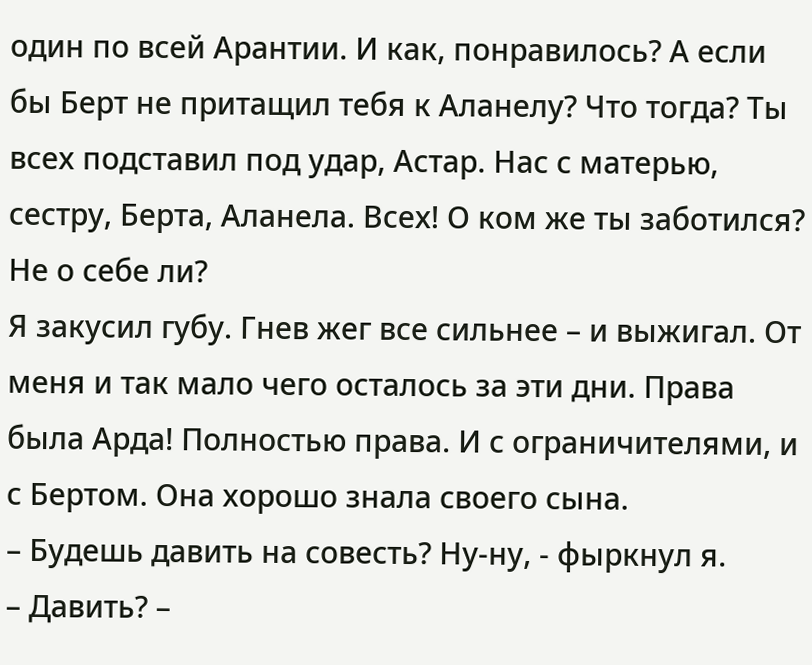один по всей Арантии. И как, понравилось? А если бы Берт не притащил тебя к Аланелу? Что тогда? Ты всех подставил под удар, Астар. Нас с матерью, сестру, Берта, Аланела. Всех! О ком же ты заботился? Не о себе ли?
Я закусил губу. Гнев жег все сильнее – и выжигал. От меня и так мало чего осталось за эти дни. Права была Арда! Полностью права. И с ограничителями, и с Бертом. Она хорошо знала своего сына.
– Будешь давить на совесть? Ну-ну, - фыркнул я.
– Давить? –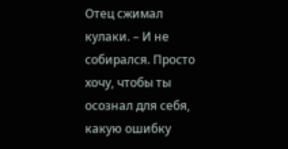Отец сжимал кулаки. – И не собирался. Просто хочу, чтобы ты осознал для себя, какую ошибку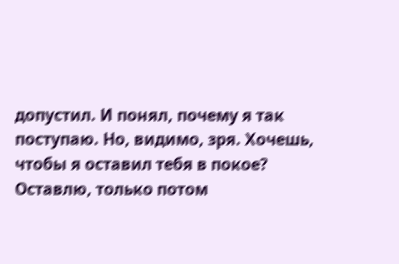допустил. И понял, почему я так поступаю. Но, видимо, зря. Хочешь, чтобы я оставил тебя в покое? Оставлю, только потом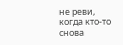не реви, когда кто-то снова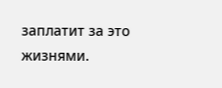заплатит за это жизнями.